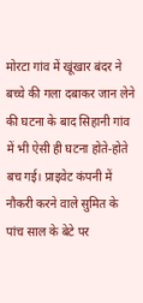मोरटा गांव में खूंखार बंदर ने बच्चे की गला दबाकर जान लेने की घटना के बाद सिहानी गांव में भी ऐसी ही घटना होते-होते बच गई। प्राइवेट कंपनी में नौकरी करने वाले सुमित के पांच साल के बेटे पर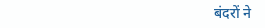बंदरों ने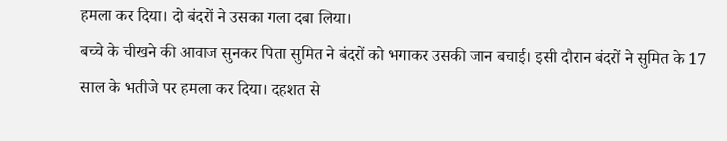हमला कर दिया। दो बंदरों ने उसका गला दबा लिया।
बच्चे के चीखने की आवाज सुनकर पिता सुमित ने बंदरों को भगाकर उसकी जान बचाई। इसी दौरान बंदरों ने सुमित के 17 साल के भतीजे पर हमला कर दिया। दहशत से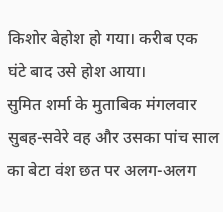किशोर बेहोश हो गया। करीब एक घंटे बाद उसे होश आया।
सुमित शर्मा के मुताबिक मंगलवार सुबह-सवेरे वह और उसका पांच साल का बेटा वंश छत पर अलग-अलग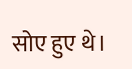सोए हुए थे।